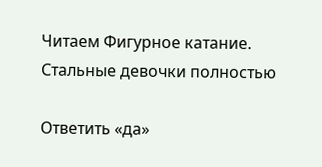Читаем Фигурное катание. Стальные девочки полностью

Ответить «да»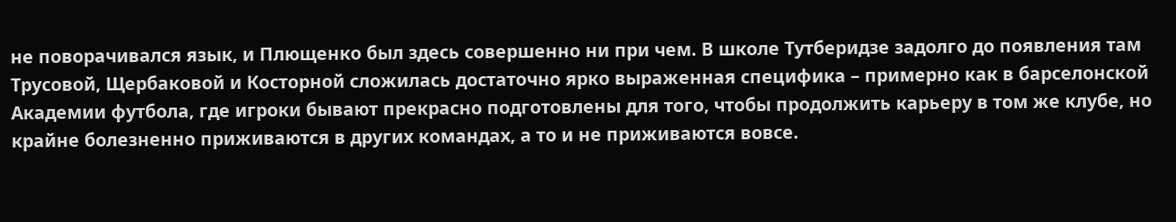не поворачивался язык, и Плющенко был здесь совершенно ни при чем. В школе Тутберидзе задолго до появления там Трусовой, Щербаковой и Косторной сложилась достаточно ярко выраженная специфика – примерно как в барселонской Академии футбола, где игроки бывают прекрасно подготовлены для того, чтобы продолжить карьеру в том же клубе, но крайне болезненно приживаются в других командах, а то и не приживаются вовсе.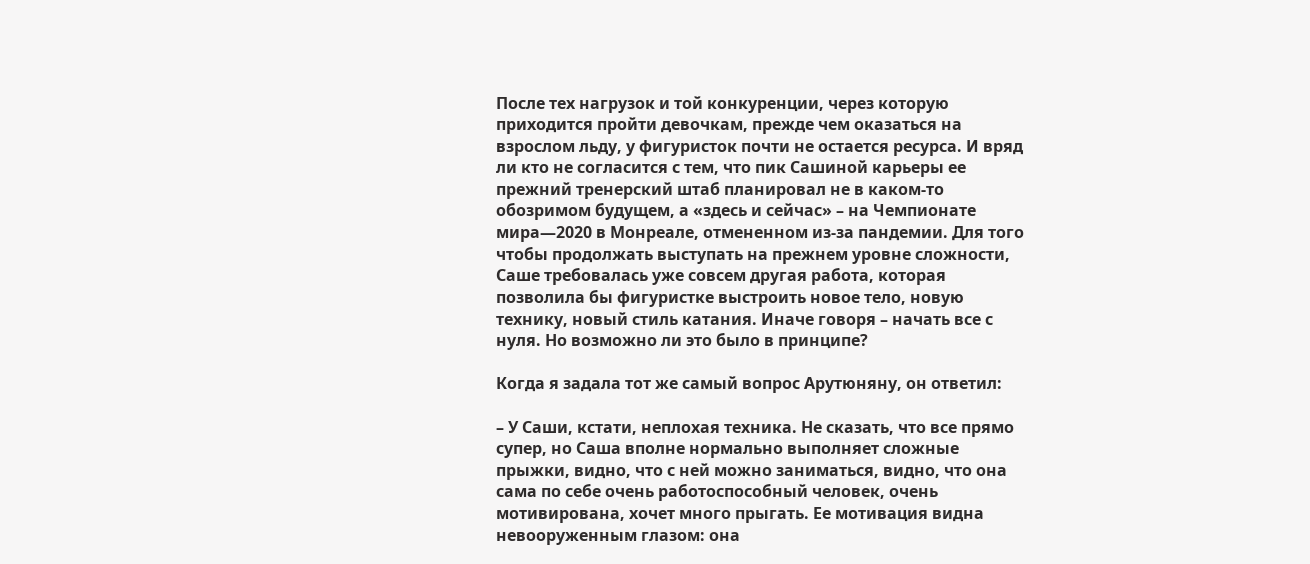После тех нагрузок и той конкуренции, через которую приходится пройти девочкам, прежде чем оказаться на взрослом льду, у фигуристок почти не остается ресурса. И вряд ли кто не согласится с тем, что пик Сашиной карьеры ее прежний тренерский штаб планировал не в каком-то обозримом будущем, а «здесь и сейчас» – на Чемпионате мира—2020 в Монреале, отмененном из-за пандемии. Для того чтобы продолжать выступать на прежнем уровне сложности, Саше требовалась уже совсем другая работа, которая позволила бы фигуристке выстроить новое тело, новую технику, новый стиль катания. Иначе говоря – начать все с нуля. Но возможно ли это было в принципе?

Когда я задала тот же самый вопрос Арутюняну, он ответил:

– У Саши, кстати, неплохая техника. Не сказать, что все прямо супер, но Саша вполне нормально выполняет сложные прыжки, видно, что с ней можно заниматься, видно, что она сама по себе очень работоспособный человек, очень мотивирована, хочет много прыгать. Ее мотивация видна невооруженным глазом: она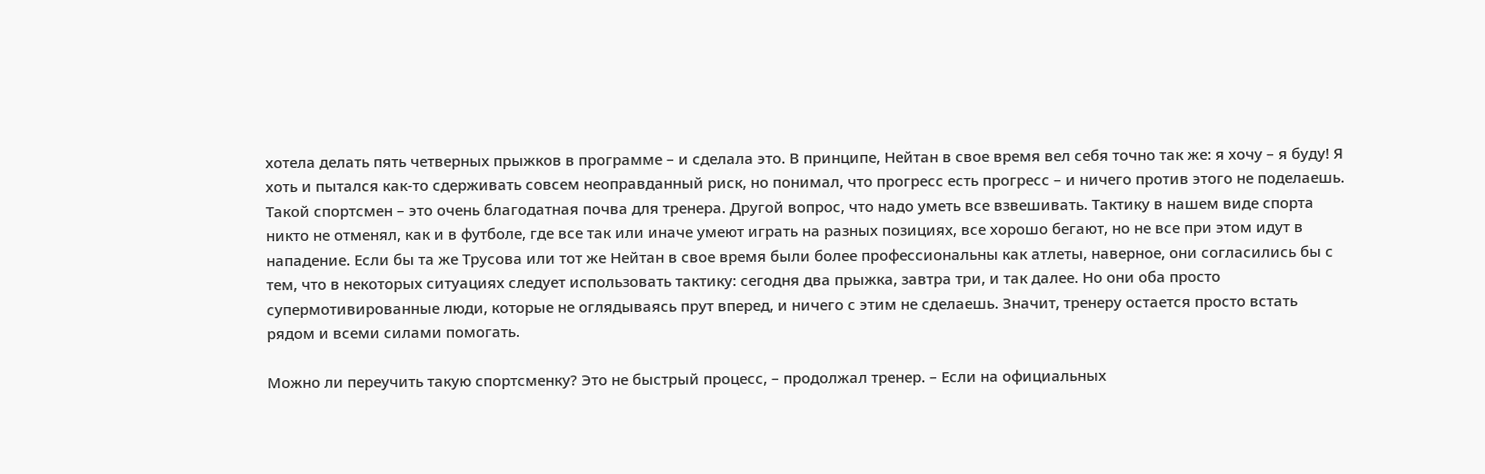хотела делать пять четверных прыжков в программе – и сделала это. В принципе, Нейтан в свое время вел себя точно так же: я хочу – я буду! Я хоть и пытался как-то сдерживать совсем неоправданный риск, но понимал, что прогресс есть прогресс – и ничего против этого не поделаешь. Такой спортсмен – это очень благодатная почва для тренера. Другой вопрос, что надо уметь все взвешивать. Тактику в нашем виде спорта никто не отменял, как и в футболе, где все так или иначе умеют играть на разных позициях, все хорошо бегают, но не все при этом идут в нападение. Если бы та же Трусова или тот же Нейтан в свое время были более профессиональны как атлеты, наверное, они согласились бы с тем, что в некоторых ситуациях следует использовать тактику: сегодня два прыжка, завтра три, и так далее. Но они оба просто супермотивированные люди, которые не оглядываясь прут вперед, и ничего с этим не сделаешь. Значит, тренеру остается просто встать рядом и всеми силами помогать.

Можно ли переучить такую спортсменку? Это не быстрый процесс, – продолжал тренер. – Если на официальных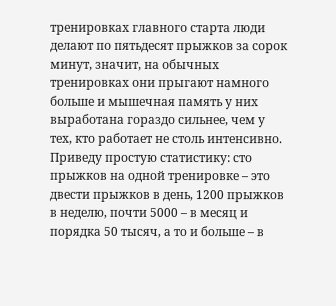тренировках главного старта люди делают по пятьдесят прыжков за сорок минут, значит, на обычных тренировках они прыгают намного больше и мышечная память у них выработана гораздо сильнее, чем у тех, кто работает не столь интенсивно. Приведу простую статистику: сто прыжков на одной тренировке – это двести прыжков в день, 1200 прыжков в неделю, почти 5000 – в месяц и порядка 50 тысяч, а то и больше – в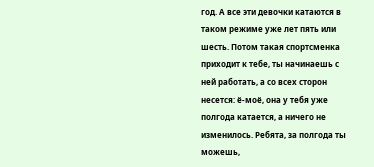год. А все эти девочки катаются в таком режиме уже лет пять или шесть. Потом такая спортсменка приходит к тебе, ты начинаешь с ней работать, а со всех сторон несется: ё-моё, она у тебя уже полгода катается, а ничего не изменилось. Ребята, за полгода ты можешь,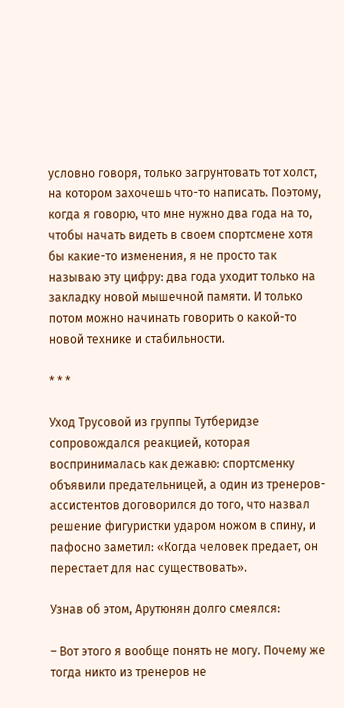условно говоря, только загрунтовать тот холст, на котором захочешь что-то написать. Поэтому, когда я говорю, что мне нужно два года на то, чтобы начать видеть в своем спортсмене хотя бы какие-то изменения, я не просто так называю эту цифру: два года уходит только на закладку новой мышечной памяти. И только потом можно начинать говорить о какой-то новой технике и стабильности.

* * *

Уход Трусовой из группы Тутберидзе сопровождался реакцией, которая воспринималась как дежавю: спортсменку объявили предательницей, а один из тренеров-ассистентов договорился до того, что назвал решение фигуристки ударом ножом в спину, и пафосно заметил: «Когда человек предает, он перестает для нас существовать».

Узнав об этом, Арутюнян долго смеялся:

– Вот этого я вообще понять не могу. Почему же тогда никто из тренеров не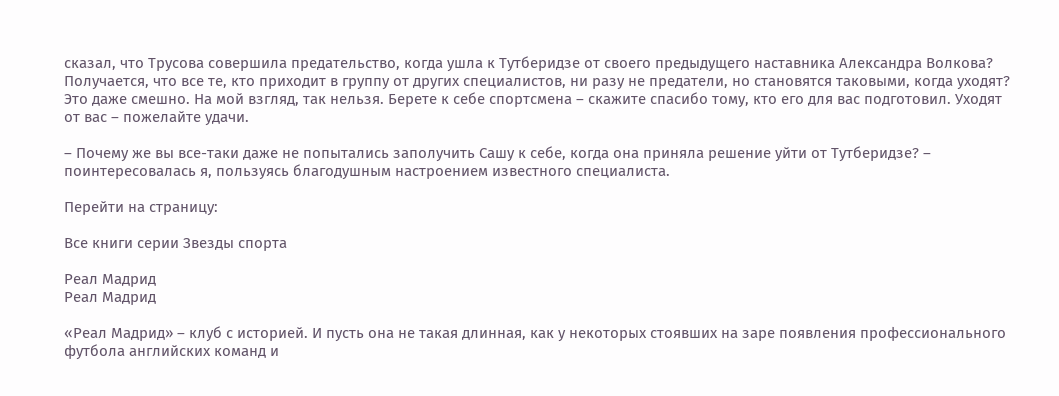сказал, что Трусова совершила предательство, когда ушла к Тутберидзе от своего предыдущего наставника Александра Волкова? Получается, что все те, кто приходит в группу от других специалистов, ни разу не предатели, но становятся таковыми, когда уходят? Это даже смешно. На мой взгляд, так нельзя. Берете к себе спортсмена – скажите спасибо тому, кто его для вас подготовил. Уходят от вас – пожелайте удачи.

– Почему же вы все-таки даже не попытались заполучить Сашу к себе, когда она приняла решение уйти от Тутберидзе? – поинтересовалась я, пользуясь благодушным настроением известного специалиста.

Перейти на страницу:

Все книги серии Звезды спорта

Реал Мадрид
Реал Мадрид

«Реал Мадрид» – клуб с историей. И пусть она не такая длинная, как у некоторых стоявших на заре появления профессионального футбола английских команд и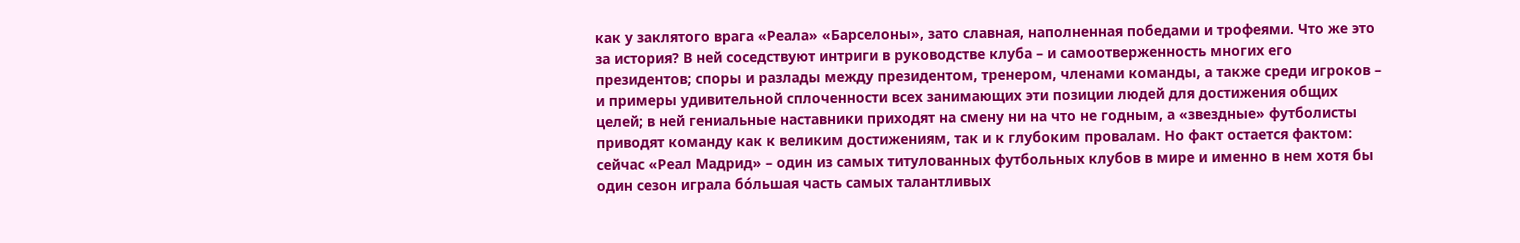как у заклятого врага «Реала» «Барселоны», зато славная, наполненная победами и трофеями. Что же это за история? В ней соседствуют интриги в руководстве клуба – и самоотверженность многих его президентов; споры и разлады между президентом, тренером, членами команды, а также среди игроков – и примеры удивительной сплоченности всех занимающих эти позиции людей для достижения общих целей; в ней гениальные наставники приходят на смену ни на что не годным, а «звездные» футболисты приводят команду как к великим достижениям, так и к глубоким провалам. Но факт остается фактом: сейчас «Реал Мадрид» – один из самых титулованных футбольных клубов в мире и именно в нем хотя бы один сезон играла бóльшая часть самых талантливых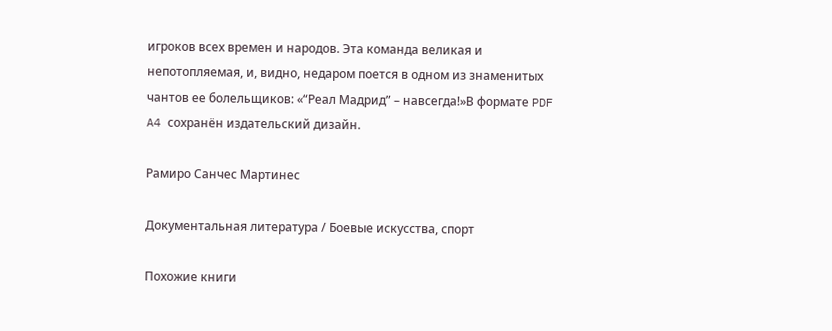игроков всех времен и народов. Эта команда великая и непотопляемая, и, видно, недаром поется в одном из знаменитых чантов ее болельщиков: «“Реал Мадрид” – навсегда!»В формате PDF A4 сохранён издательский дизайн.

Рамиро Санчес Мартинес

Документальная литература / Боевые искусства, спорт

Похожие книги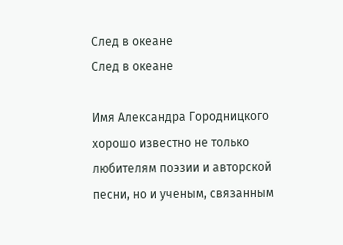След в океане
След в океане

Имя Александра Городницкого хорошо известно не только любителям поэзии и авторской песни, но и ученым, связанным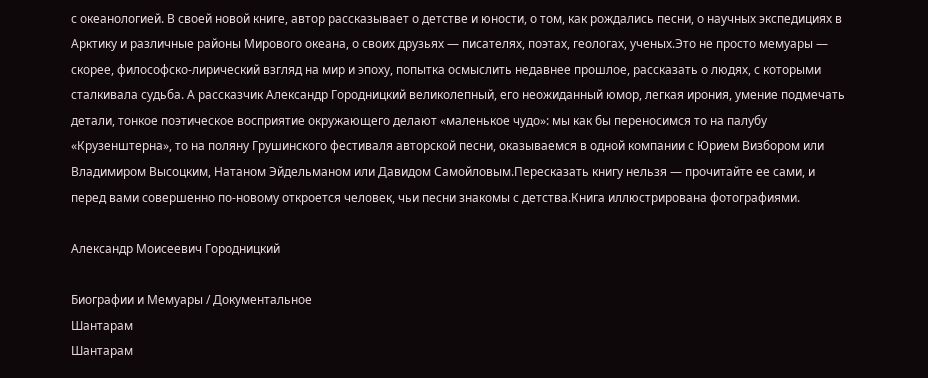с океанологией. В своей новой книге, автор рассказывает о детстве и юности, о том, как рождались песни, о научных экспедициях в Арктику и различные районы Мирового океана, о своих друзьях — писателях, поэтах, геологах, ученых.Это не просто мемуары — скорее, философско-лирический взгляд на мир и эпоху, попытка осмыслить недавнее прошлое, рассказать о людях, с которыми сталкивала судьба. А рассказчик Александр Городницкий великолепный, его неожиданный юмор, легкая ирония, умение подмечать детали, тонкое поэтическое восприятие окружающего делают «маленькое чудо»: мы как бы переносимся то на палубу «Крузенштерна», то на поляну Грушинского фестиваля авторской песни, оказываемся в одной компании с Юрием Визбором или Владимиром Высоцким, Натаном Эйдельманом или Давидом Самойловым.Пересказать книгу нельзя — прочитайте ее сами, и перед вами совершенно по-новому откроется человек, чьи песни знакомы с детства.Книга иллюстрирована фотографиями.

Александр Моисеевич Городницкий

Биографии и Мемуары / Документальное
Шантарам
Шантарам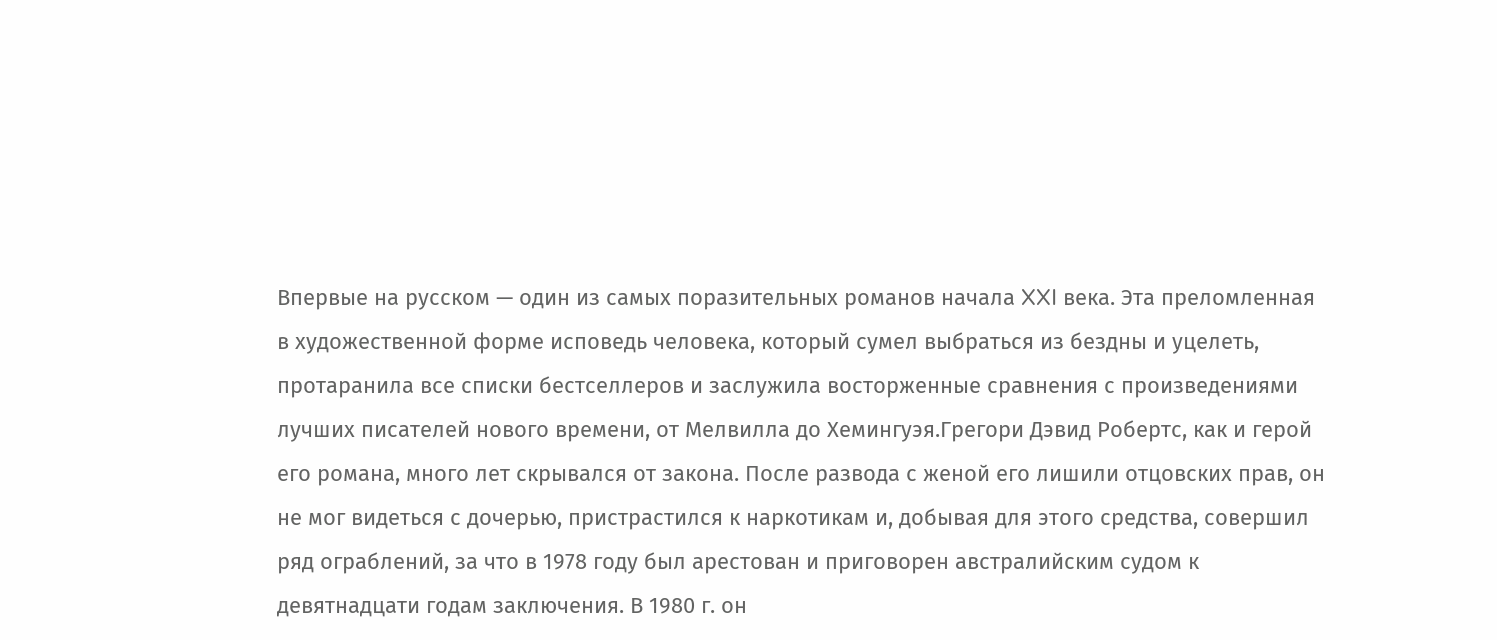Впервые на русском — один из самых поразительных романов начала XXI века. Эта преломленная в художественной форме исповедь человека, который сумел выбраться из бездны и уцелеть, протаранила все списки бестселлеров и заслужила восторженные сравнения с произведениями лучших писателей нового времени, от Мелвилла до Хемингуэя.Грегори Дэвид Робертс, как и герой его романа, много лет скрывался от закона. После развода с женой его лишили отцовских прав, он не мог видеться с дочерью, пристрастился к наркотикам и, добывая для этого средства, совершил ряд ограблений, за что в 1978 году был арестован и приговорен австралийским судом к девятнадцати годам заключения. В 1980 г. он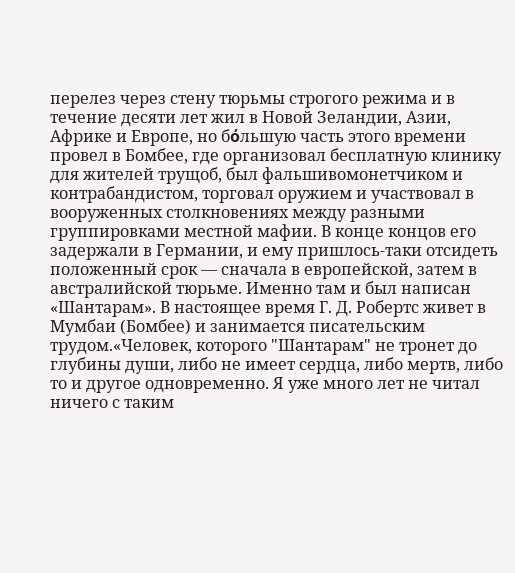перелез через стену тюрьмы строгого режима и в течение десяти лет жил в Новой Зеландии, Азии, Африке и Европе, но бόльшую часть этого времени провел в Бомбее, где организовал бесплатную клинику для жителей трущоб, был фальшивомонетчиком и контрабандистом, торговал оружием и участвовал в вооруженных столкновениях между разными группировками местной мафии. В конце концов его задержали в Германии, и ему пришлось-таки отсидеть положенный срок — сначала в европейской, затем в австралийской тюрьме. Именно там и был написан «Шантарам». В настоящее время Г. Д. Робертс живет в Мумбаи (Бомбее) и занимается писательским трудом.«Человек, которого "Шантарам" не тронет до глубины души, либо не имеет сердца, либо мертв, либо то и другое одновременно. Я уже много лет не читал ничего с таким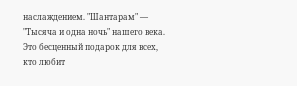наслаждением. "Шантарам" — "Тысяча и одна ночь" нашего века. Это бесценный подарок для всех, кто любит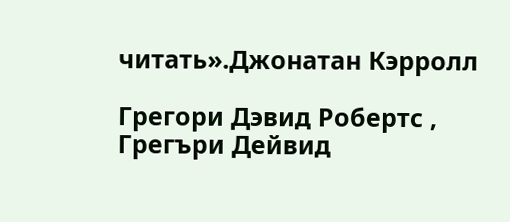читать».Джонатан Кэрролл

Грегори Дэвид Робертс , Грегъри Дейвид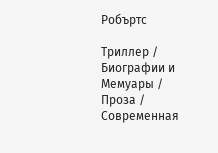Робъртс

Триллер / Биографии и Мемуары / Проза / Современная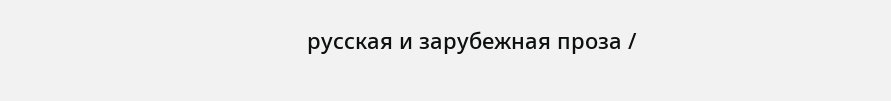русская и зарубежная проза /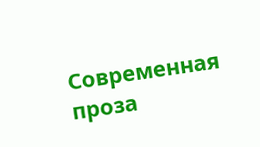Современная проза